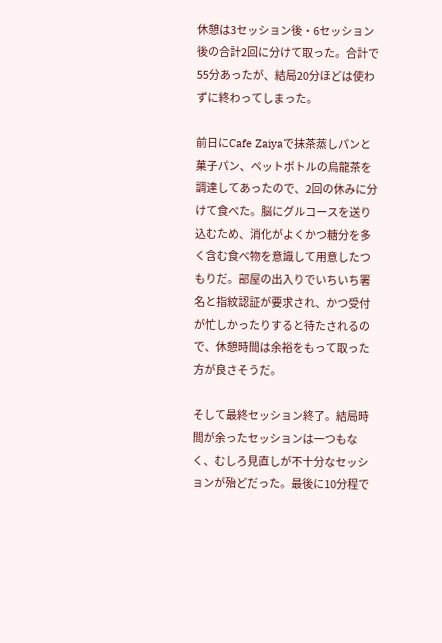休憩は3セッション後・6セッション後の合計2回に分けて取った。合計で55分あったが、結局20分ほどは使わずに終わってしまった。

前日にCafe Zaiyaで抹茶蒸しパンと菓子パン、ペットボトルの烏龍茶を調達してあったので、2回の休みに分けて食べた。脳にグルコースを送り込むため、消化がよくかつ糖分を多く含む食べ物を意識して用意したつもりだ。部屋の出入りでいちいち署名と指紋認証が要求され、かつ受付が忙しかったりすると待たされるので、休憩時間は余裕をもって取った方が良さそうだ。

そして最終セッション終了。結局時間が余ったセッションは一つもなく、むしろ見直しが不十分なセッションが殆どだった。最後に10分程で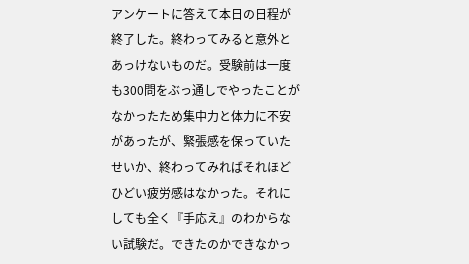アンケートに答えて本日の日程が終了した。終わってみると意外とあっけないものだ。受験前は一度も300問をぶっ通しでやったことがなかったため集中力と体力に不安があったが、緊張感を保っていたせいか、終わってみればそれほどひどい疲労感はなかった。それにしても全く『手応え』のわからない試験だ。できたのかできなかっ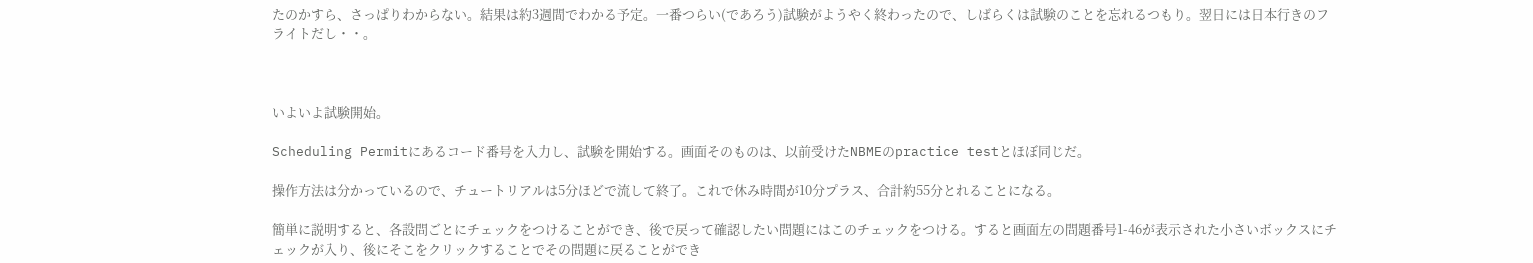たのかすら、さっぱりわからない。結果は約3週間でわかる予定。一番つらい(であろう)試験がようやく終わったので、しばらくは試験のことを忘れるつもり。翌日には日本行きのフライトだし・・。



いよいよ試験開始。

Scheduling Permitにあるコード番号を入力し、試験を開始する。画面そのものは、以前受けたNBMEのpractice testとほぼ同じだ。

操作方法は分かっているので、チュートリアルは5分ほどで流して終了。これで休み時間が10分プラス、合計約55分とれることになる。

簡単に説明すると、各設問ごとにチェックをつけることができ、後で戻って確認したい問題にはこのチェックをつける。すると画面左の問題番号1-46が表示された小さいボックスにチェックが入り、後にそこをクリックすることでその問題に戻ることができ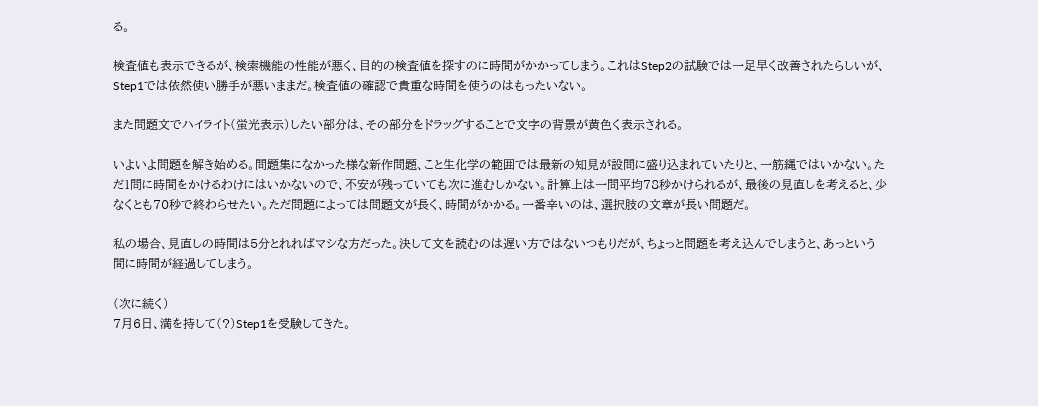る。

検査値も表示できるが、検索機能の性能が悪く、目的の検査値を探すのに時間がかかってしまう。これはStep2の試験では一足早く改善されたらしいが、Step1では依然使い勝手が悪いままだ。検査値の確認で貴重な時間を使うのはもったいない。

また問題文でハイライト(蛍光表示)したい部分は、その部分をドラッグすることで文字の背景が黄色く表示される。

いよいよ問題を解き始める。問題集になかった様な新作問題、こと生化学の範囲では最新の知見が設問に盛り込まれていたりと、一筋縄ではいかない。ただ1問に時間をかけるわけにはいかないので、不安が残っていても次に進むしかない。計算上は一問平均78秒かけられるが、最後の見直しを考えると、少なくとも70秒で終わらせたい。ただ問題によっては問題文が長く、時間がかかる。一番辛いのは、選択肢の文章が長い問題だ。

私の場合、見直しの時間は5分とれればマシな方だった。決して文を読むのは遅い方ではないつもりだが、ちょっと問題を考え込んでしまうと、あっという間に時間が経過してしまう。

(次に続く)
7月6日、満を持して(?)Step1を受験してきた。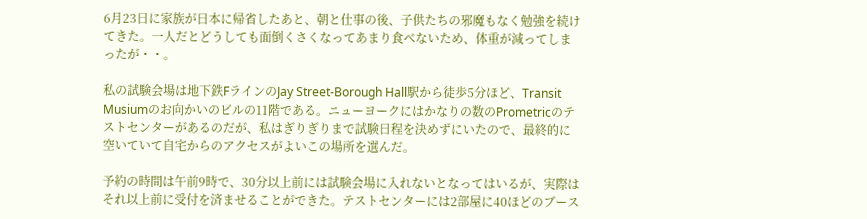6月23日に家族が日本に帰省したあと、朝と仕事の後、子供たちの邪魔もなく勉強を続けてきた。一人だとどうしても面倒くさくなってあまり食べないため、体重が減ってしまったが・・。

私の試験会場は地下鉄FラインのJay Street-Borough Hall駅から徒歩5分ほど、Transit Musiumのお向かいのビルの11階である。ニューヨークにはかなりの数のPrometricのテストセンターがあるのだが、私はぎりぎりまで試験日程を決めずにいたので、最終的に空いていて自宅からのアクセスがよいこの場所を選んだ。

予約の時間は午前9時で、30分以上前には試験会場に入れないとなってはいるが、実際はそれ以上前に受付を済ませることができた。テストセンターには2部屋に40ほどのブース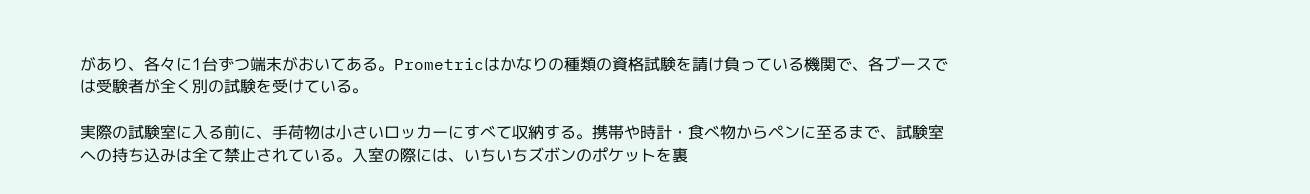があり、各々に1台ずつ端末がおいてある。Prometricはかなりの種類の資格試験を請け負っている機関で、各ブースでは受験者が全く別の試験を受けている。

実際の試験室に入る前に、手荷物は小さいロッカーにすべて収納する。携帯や時計・食べ物からペンに至るまで、試験室への持ち込みは全て禁止されている。入室の際には、いちいちズボンのポケットを裏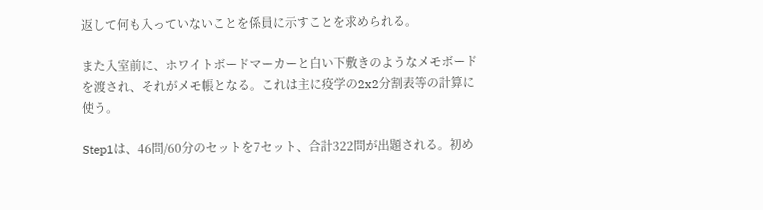返して何も入っていないことを係員に示すことを求められる。

また入室前に、ホワイトボードマーカーと白い下敷きのようなメモボードを渡され、それがメモ帳となる。これは主に疫学の2x2分割表等の計算に使う。

Step1は、46問/60分のセットを7セット、合計322問が出題される。初め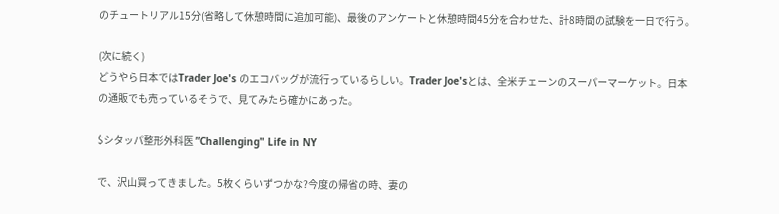のチュートリアル15分(省略して休憩時間に追加可能)、最後のアンケートと休憩時間45分を合わせた、計8時間の試験を一日で行う。

(次に続く)
どうやら日本ではTrader Joe's のエコバッグが流行っているらしい。Trader Joe'sとは、全米チェーンのスーパーマーケット。日本の通販でも売っているそうで、見てみたら確かにあった。

$シタッパ整形外科医 ”Challenging" Life in NY

で、沢山買ってきました。5枚くらいずつかな?今度の帰省の時、妻の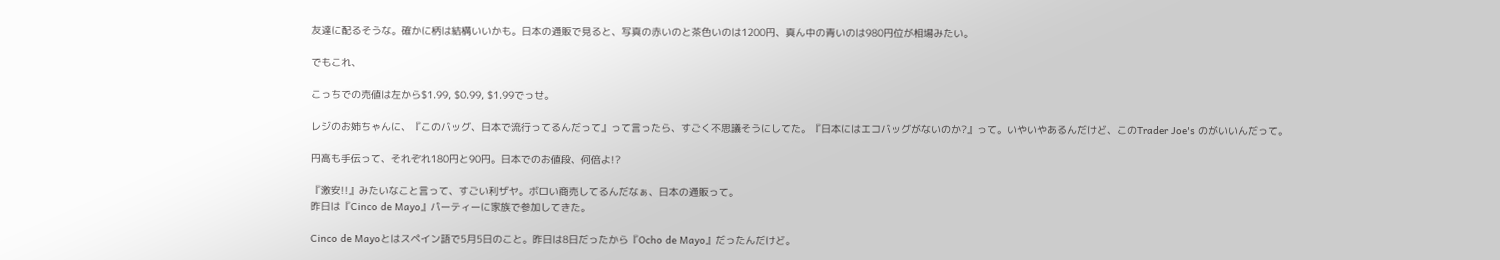友達に配るそうな。確かに柄は結構いいかも。日本の通販で見ると、写真の赤いのと茶色いのは1200円、真ん中の青いのは980円位が相場みたい。

でもこれ、

こっちでの売値は左から$1.99, $0.99, $1.99でっせ。

レジのお姉ちゃんに、『このバッグ、日本で流行ってるんだって』って言ったら、すごく不思議そうにしてた。『日本にはエコバッグがないのか?』って。いやいやあるんだけど、このTrader Joe's のがいいんだって。

円高も手伝って、それぞれ180円と90円。日本でのお値段、何倍よ!?

『激安!!』みたいなこと言って、すごい利ザヤ。ボロい商売してるんだなぁ、日本の通販って。
昨日は『Cinco de Mayo』パーティーに家族で参加してきた。

Cinco de Mayoとはスペイン語で5月5日のこと。昨日は8日だったから『Ocho de Mayo』だったんだけど。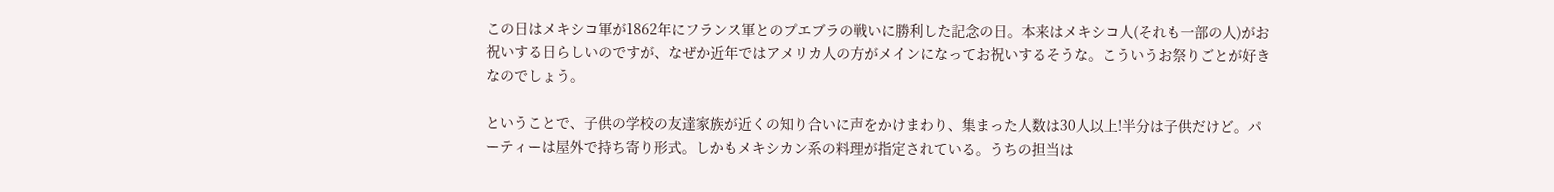この日はメキシコ軍が1862年にフランス軍とのプエブラの戦いに勝利した記念の日。本来はメキシコ人(それも一部の人)がお祝いする日らしいのですが、なぜか近年ではアメリカ人の方がメインになってお祝いするそうな。こういうお祭りごとが好きなのでしょう。

ということで、子供の学校の友達家族が近くの知り合いに声をかけまわり、集まった人数は30人以上!半分は子供だけど。パーティーは屋外で持ち寄り形式。しかもメキシカン系の料理が指定されている。うちの担当は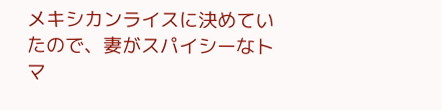メキシカンライスに決めていたので、妻がスパイシーなトマ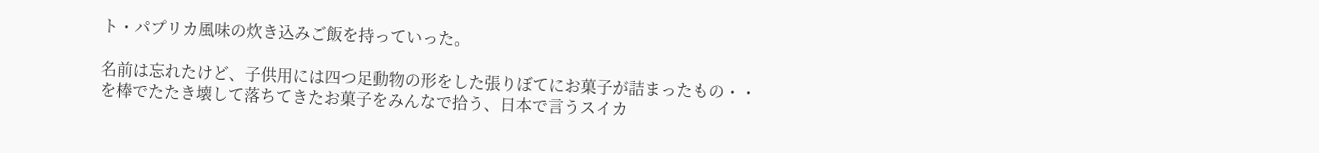ト・パプリカ風味の炊き込みご飯を持っていった。

名前は忘れたけど、子供用には四つ足動物の形をした張りぼてにお菓子が詰まったもの・・を棒でたたき壊して落ちてきたお菓子をみんなで拾う、日本で言うスイカ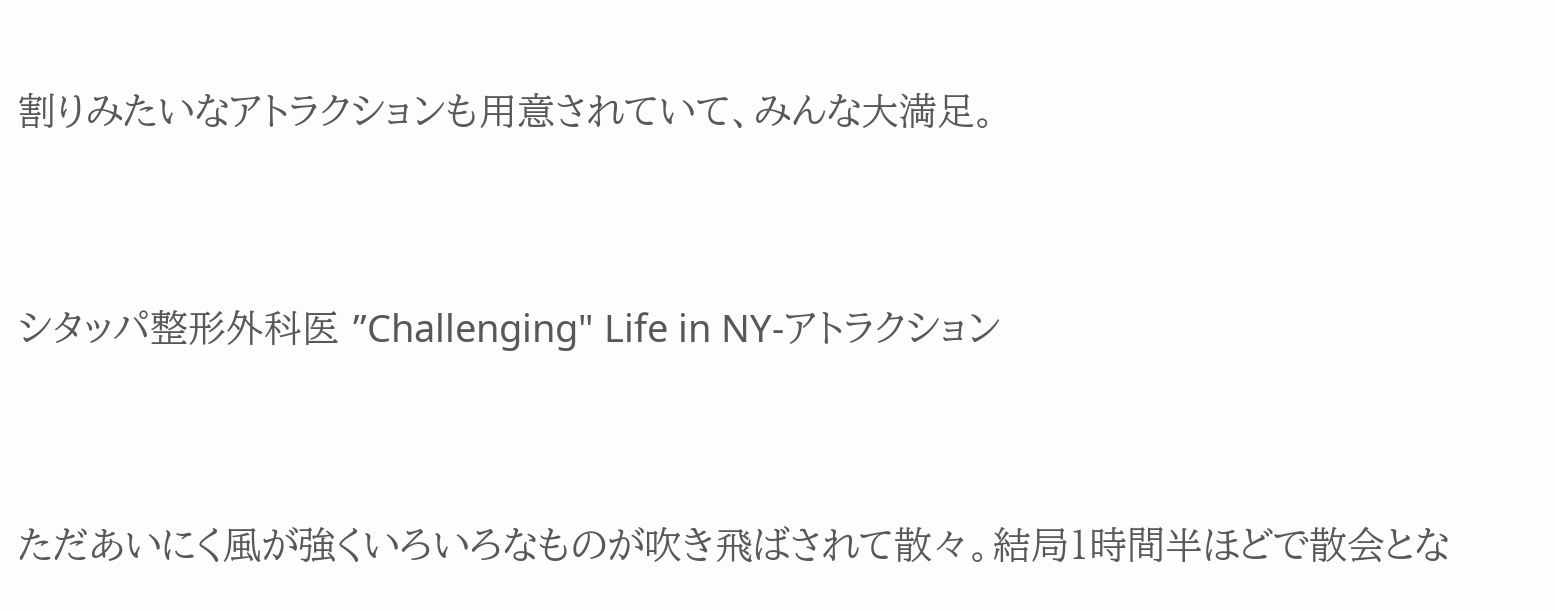割りみたいなアトラクションも用意されていて、みんな大満足。


シタッパ整形外科医 ”Challenging" Life in NY-アトラクション


ただあいにく風が強くいろいろなものが吹き飛ばされて散々。結局1時間半ほどで散会とな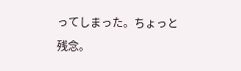ってしまった。ちょっと残念。